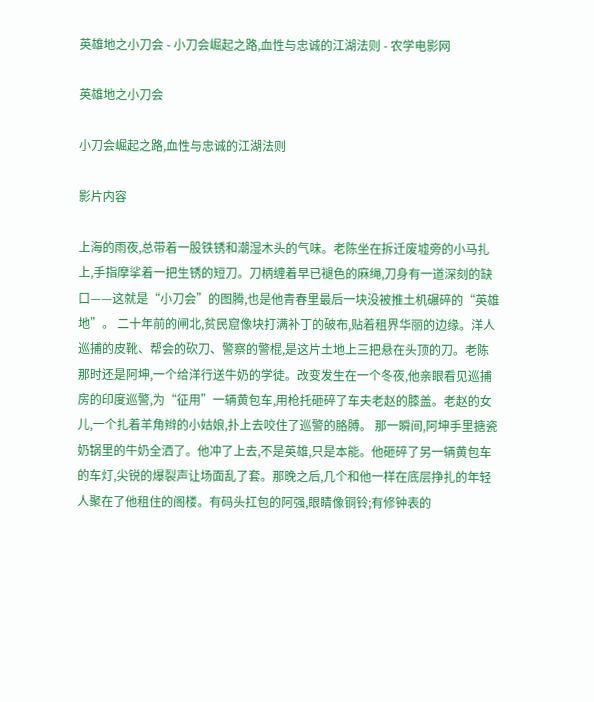英雄地之小刀会 - 小刀会崛起之路,血性与忠诚的江湖法则 - 农学电影网

英雄地之小刀会

小刀会崛起之路,血性与忠诚的江湖法则

影片内容

上海的雨夜,总带着一股铁锈和潮湿木头的气味。老陈坐在拆迁废墟旁的小马扎上,手指摩挲着一把生锈的短刀。刀柄缠着早已褪色的麻绳,刀身有一道深刻的缺口——这就是“小刀会”的图腾,也是他青春里最后一块没被推土机碾碎的“英雄地”。 二十年前的闸北,贫民窟像块打满补丁的破布,贴着租界华丽的边缘。洋人巡捕的皮靴、帮会的砍刀、警察的警棍,是这片土地上三把悬在头顶的刀。老陈那时还是阿坤,一个给洋行送牛奶的学徒。改变发生在一个冬夜,他亲眼看见巡捕房的印度巡警,为“征用”一辆黄包车,用枪托砸碎了车夫老赵的膝盖。老赵的女儿,一个扎着羊角辫的小姑娘,扑上去咬住了巡警的胳膊。 那一瞬间,阿坤手里搪瓷奶锅里的牛奶全洒了。他冲了上去,不是英雄,只是本能。他砸碎了另一辆黄包车的车灯,尖锐的爆裂声让场面乱了套。那晚之后,几个和他一样在底层挣扎的年轻人聚在了他租住的阁楼。有码头扛包的阿强,眼睛像铜铃;有修钟表的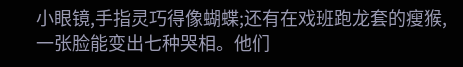小眼镜,手指灵巧得像蝴蝶;还有在戏班跑龙套的瘦猴,一张脸能变出七种哭相。他们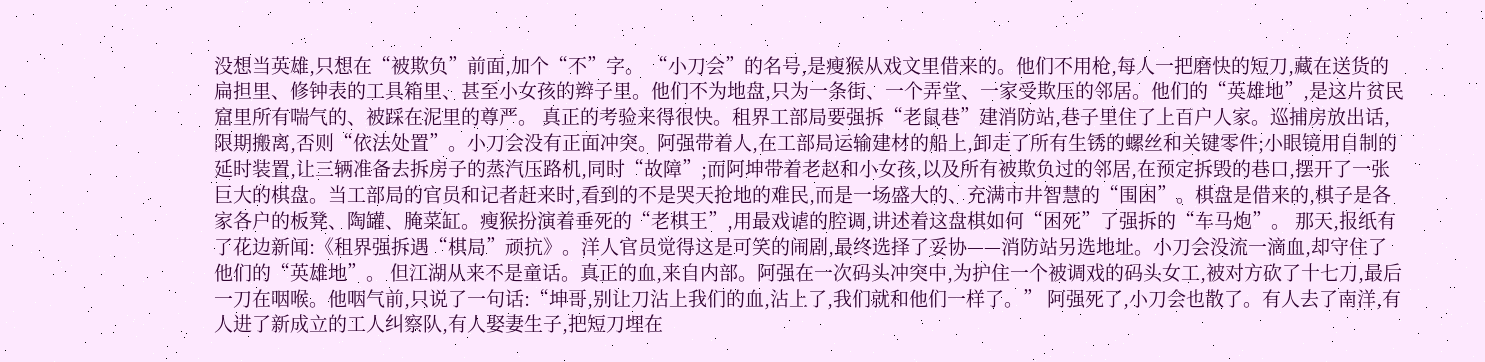没想当英雄,只想在“被欺负”前面,加个“不”字。 “小刀会”的名号,是瘦猴从戏文里借来的。他们不用枪,每人一把磨快的短刀,藏在送货的扁担里、修钟表的工具箱里、甚至小女孩的辫子里。他们不为地盘,只为一条街、一个弄堂、一家受欺压的邻居。他们的“英雄地”,是这片贫民窟里所有喘气的、被踩在泥里的尊严。 真正的考验来得很快。租界工部局要强拆“老鼠巷”建消防站,巷子里住了上百户人家。巡捕房放出话,限期搬离,否则“依法处置”。小刀会没有正面冲突。阿强带着人,在工部局运输建材的船上,卸走了所有生锈的螺丝和关键零件;小眼镜用自制的延时装置,让三辆准备去拆房子的蒸汽压路机,同时“故障”;而阿坤带着老赵和小女孩,以及所有被欺负过的邻居,在预定拆毁的巷口,摆开了一张巨大的棋盘。当工部局的官员和记者赶来时,看到的不是哭天抢地的难民,而是一场盛大的、充满市井智慧的“围困”。棋盘是借来的,棋子是各家各户的板凳、陶罐、腌菜缸。瘦猴扮演着垂死的“老棋王”,用最戏谑的腔调,讲述着这盘棋如何“困死”了强拆的“车马炮”。 那天,报纸有了花边新闻:《租界强拆遇“棋局”顽抗》。洋人官员觉得这是可笑的闹剧,最终选择了妥协——消防站另选地址。小刀会没流一滴血,却守住了他们的“英雄地”。 但江湖从来不是童话。真正的血,来自内部。阿强在一次码头冲突中,为护住一个被调戏的码头女工,被对方砍了十七刀,最后一刀在咽喉。他咽气前,只说了一句话:“坤哥,别让刀沾上我们的血,沾上了,我们就和他们一样了。” 阿强死了,小刀会也散了。有人去了南洋,有人进了新成立的工人纠察队,有人娶妻生子,把短刀埋在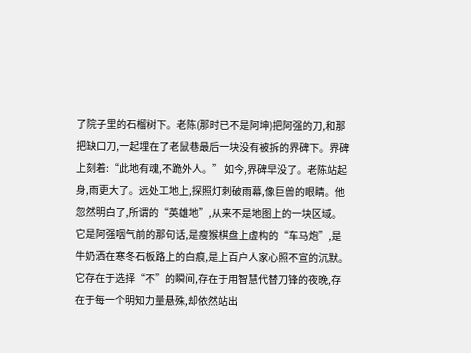了院子里的石榴树下。老陈(那时已不是阿坤)把阿强的刀,和那把缺口刀,一起埋在了老鼠巷最后一块没有被拆的界碑下。界碑上刻着:“此地有魂,不跪外人。” 如今,界碑早没了。老陈站起身,雨更大了。远处工地上,探照灯刺破雨幕,像巨兽的眼睛。他忽然明白了,所谓的“英雄地”,从来不是地图上的一块区域。它是阿强咽气前的那句话,是瘦猴棋盘上虚构的“车马炮”,是牛奶洒在寒冬石板路上的白痕,是上百户人家心照不宣的沉默。它存在于选择“不”的瞬间,存在于用智慧代替刀锋的夜晚,存在于每一个明知力量悬殊,却依然站出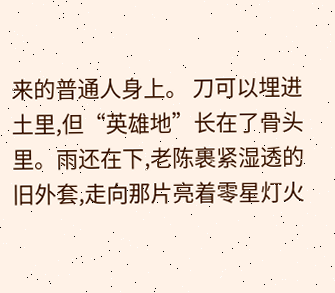来的普通人身上。 刀可以埋进土里,但“英雄地”长在了骨头里。雨还在下,老陈裹紧湿透的旧外套,走向那片亮着零星灯火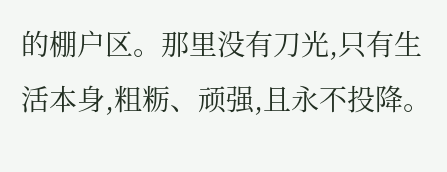的棚户区。那里没有刀光,只有生活本身,粗粝、顽强,且永不投降。